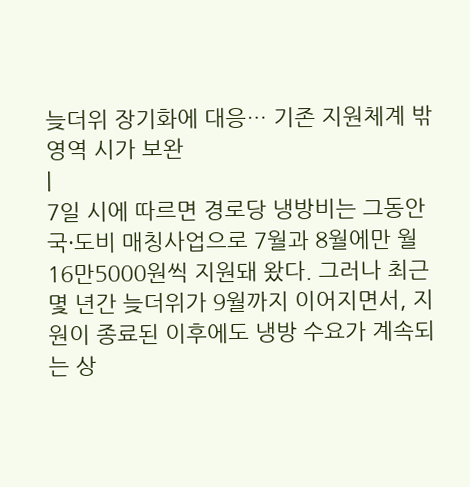늦더위 장기화에 대응… 기존 지원체계 밖 영역 시가 보완
|
7일 시에 따르면 경로당 냉방비는 그동안 국·도비 매칭사업으로 7월과 8월에만 월 16만5000원씩 지원돼 왔다. 그러나 최근 몇 년간 늦더위가 9월까지 이어지면서, 지원이 종료된 이후에도 냉방 수요가 계속되는 상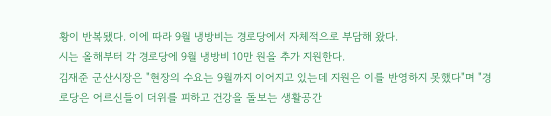황이 반복됐다. 이에 따라 9월 냉방비는 경로당에서 자체적으로 부담해 왔다.
시는 올해부터 각 경로당에 9월 냉방비 10만 원을 추가 지원한다.
김재준 군산시장은 "현장의 수요는 9월까지 이어지고 있는데 지원은 이를 반영하지 못했다"며 "경로당은 어르신들이 더위를 피하고 건강을 돌보는 생활공간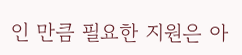인 만큼 필요한 지원은 아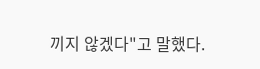끼지 않겠다"고 말했다.